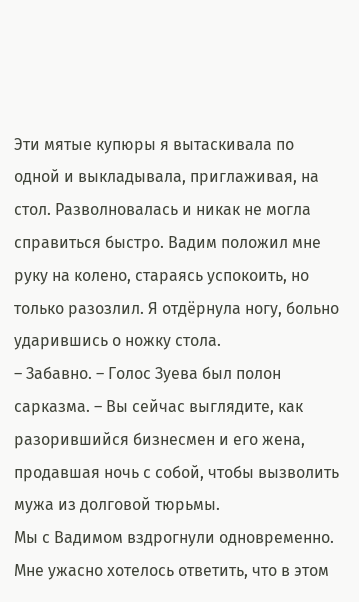Эти мятые купюры я вытаскивала по одной и выкладывала, приглаживая, на стол. Разволновалась и никак не могла справиться быстро. Вадим положил мне руку на колено, стараясь успокоить, но только разозлил. Я отдёрнула ногу, больно ударившись о ножку стола.
– Забавно. – Голос Зуева был полон сарказма. – Вы сейчас выглядите, как разорившийся бизнесмен и его жена, продавшая ночь с собой, чтобы вызволить мужа из долговой тюрьмы.
Мы с Вадимом вздрогнули одновременно. Мне ужасно хотелось ответить, что в этом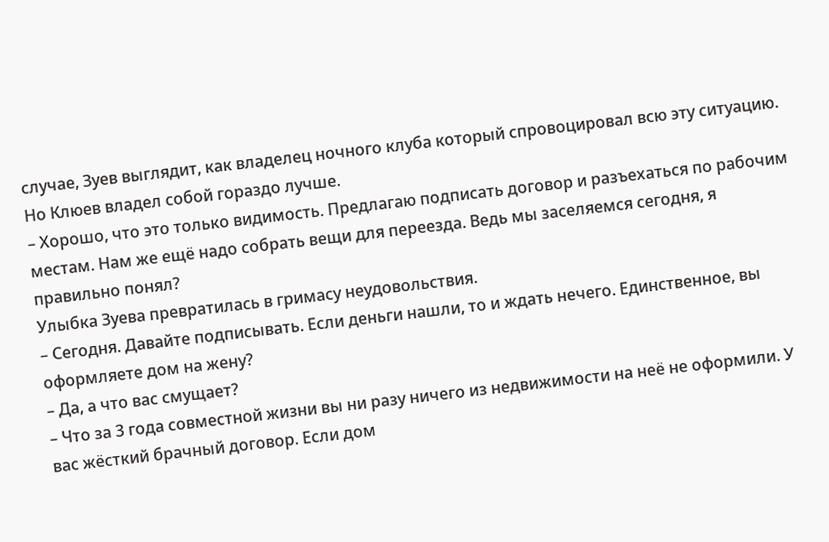случае, Зуев выглядит, как владелец ночного клуба который спровоцировал всю эту ситуацию.
Но Клюев владел собой гораздо лучше.
– Хорошо, что это только видимость. Предлагаю подписать договор и разъехаться по рабочим местам. Нам же ещё надо собрать вещи для переезда. Ведь мы заселяемся сегодня, я правильно понял?
Улыбка Зуева превратилась в гримасу неудовольствия.
– Сегодня. Давайте подписывать. Если деньги нашли, то и ждать нечего. Единственное, вы оформляете дом на жену?
– Да, а что вас смущает?
– Что за 3 года совместной жизни вы ни разу ничего из недвижимости на неё не оформили. У вас жёсткий брачный договор. Если дом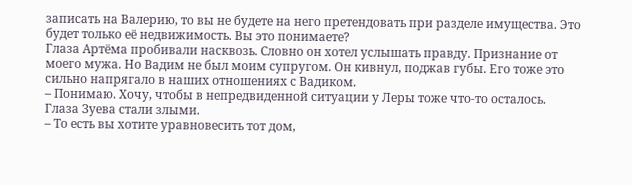записать на Валерию, то вы не будете на него претендовать при разделе имущества. Это будет только её недвижимость. Вы это понимаете?
Глаза Артёма пробивали насквозь. Словно он хотел услышать правду. Признание от моего мужа. Но Вадим не был моим супругом. Он кивнул, поджав губы. Его тоже это сильно напрягало в наших отношениях с Вадиком.
– Понимаю. Хочу, чтобы в непредвиденной ситуации у Леры тоже что-то осталось.
Глаза Зуева стали злыми.
– То есть вы хотите уравновесить тот дом,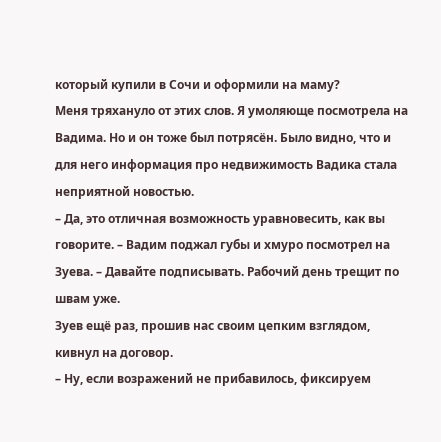который купили в Сочи и оформили на маму?
Меня тряхануло от этих слов. Я умоляюще посмотрела на Вадима. Но и он тоже был потрясён. Было видно, что и для него информация про недвижимость Вадика стала неприятной новостью.
– Да, это отличная возможность уравновесить, как вы говорите. – Вадим поджал губы и хмуро посмотрел на Зуева. – Давайте подписывать. Рабочий день трещит по швам уже.
Зуев ещё раз, прошив нас своим цепким взглядом, кивнул на договор.
– Ну, если возражений не прибавилось, фиксируем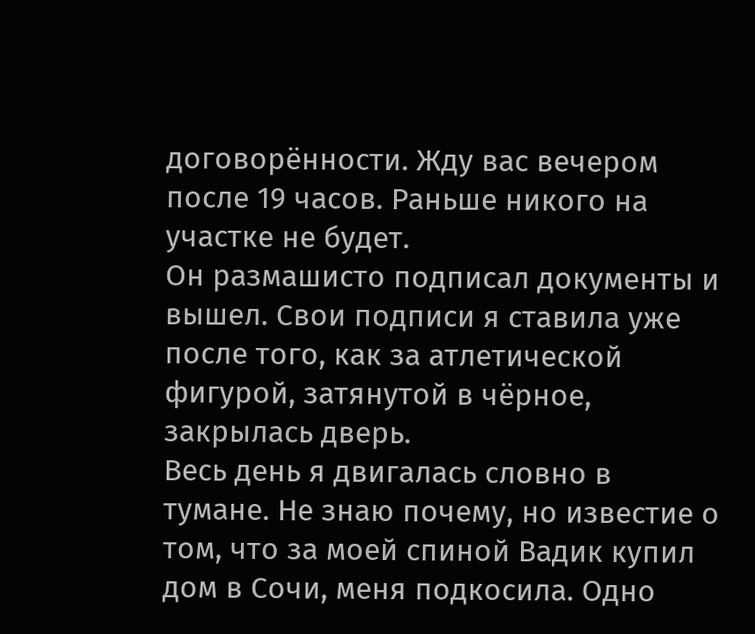договорённости. Жду вас вечером после 19 часов. Раньше никого на участке не будет.
Он размашисто подписал документы и вышел. Свои подписи я ставила уже после того, как за атлетической фигурой, затянутой в чёрное, закрылась дверь.
Весь день я двигалась словно в тумане. Не знаю почему, но известие о том, что за моей спиной Вадик купил дом в Сочи, меня подкосила. Одно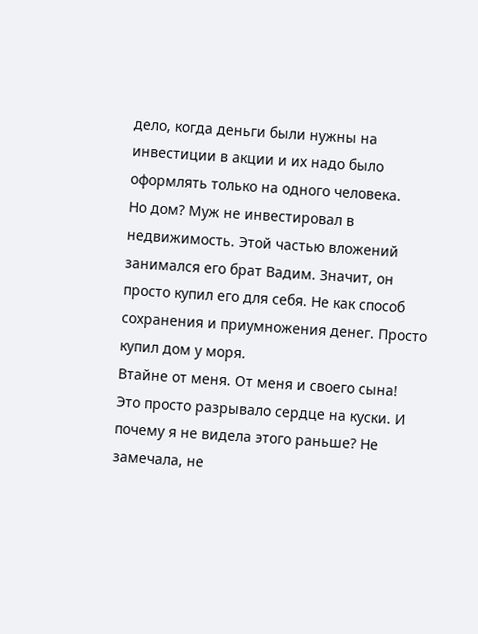дело, когда деньги были нужны на инвестиции в акции и их надо было оформлять только на одного человека.
Но дом? Муж не инвестировал в недвижимость. Этой частью вложений занимался его брат Вадим. Значит, он просто купил его для себя. Не как способ сохранения и приумножения денег. Просто купил дом у моря.
Втайне от меня. От меня и своего сына!
Это просто разрывало сердце на куски. И почему я не видела этого раньше? Не замечала, не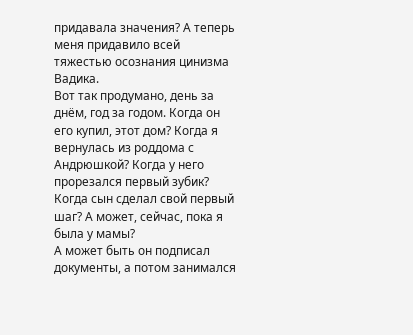придавала значения? А теперь меня придавило всей тяжестью осознания цинизма Вадика.
Вот так продумано, день за днём, год за годом. Когда он его купил, этот дом? Когда я вернулась из роддома с Андрюшкой? Когда у него прорезался первый зубик? Когда сын сделал свой первый шаг? А может, сейчас, пока я была у мамы?
А может быть он подписал документы, а потом занимался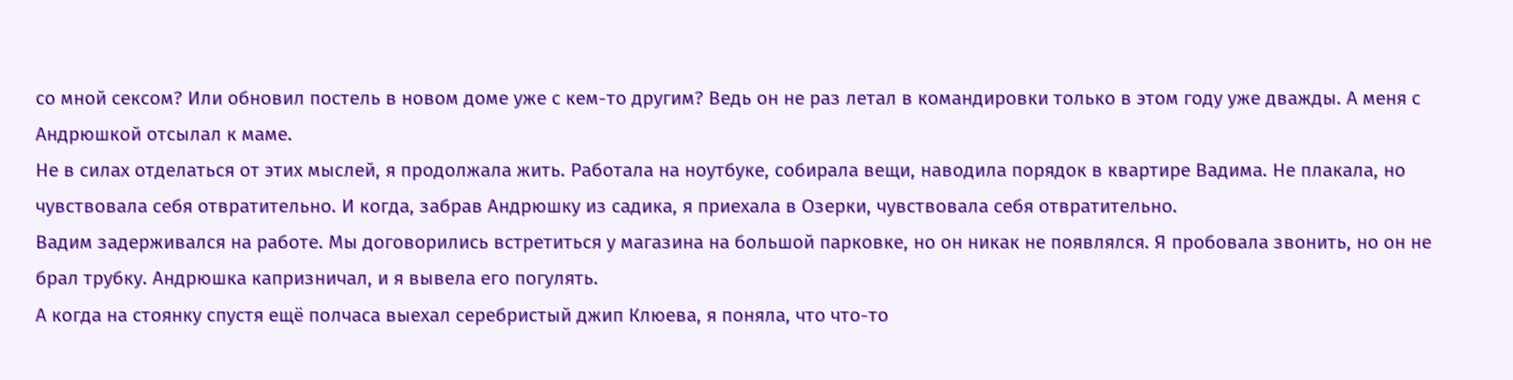со мной сексом? Или обновил постель в новом доме уже с кем-то другим? Ведь он не раз летал в командировки только в этом году уже дважды. А меня с Андрюшкой отсылал к маме.
Не в силах отделаться от этих мыслей, я продолжала жить. Работала на ноутбуке, собирала вещи, наводила порядок в квартире Вадима. Не плакала, но чувствовала себя отвратительно. И когда, забрав Андрюшку из садика, я приехала в Озерки, чувствовала себя отвратительно.
Вадим задерживался на работе. Мы договорились встретиться у магазина на большой парковке, но он никак не появлялся. Я пробовала звонить, но он не брал трубку. Андрюшка капризничал, и я вывела его погулять.
А когда на стоянку спустя ещё полчаса выехал серебристый джип Клюева, я поняла, что что-то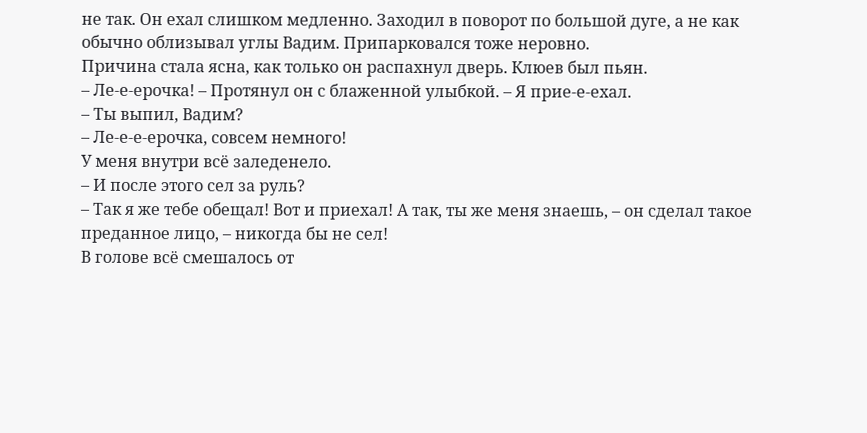не так. Он ехал слишком медленно. Заходил в поворот по большой дуге, а не как обычно облизывал углы Вадим. Припарковался тоже неровно.
Причина стала ясна, как только он распахнул дверь. Клюев был пьян.
– Ле-е-ерочка! – Протянул он с блаженной улыбкой. – Я прие-е-ехал.
– Ты выпил, Вадим?
– Ле-е-е-ерочка, совсем немного!
У меня внутри всё заледенело.
– И после этого сел за руль?
– Так я же тебе обещал! Вот и приехал! А так, ты же меня знаешь, – он сделал такое преданное лицо, – никогда бы не сел!
В голове всё смешалось от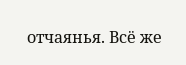отчаянья. Всё же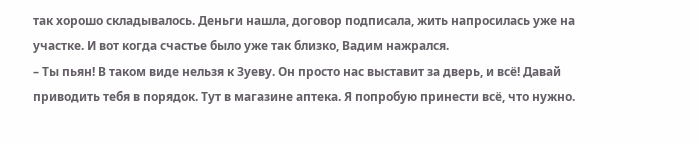так хорошо складывалось. Деньги нашла, договор подписала, жить напросилась уже на участке. И вот когда счастье было уже так близко, Вадим нажрался.
– Ты пьян! В таком виде нельзя к Зуеву. Он просто нас выставит за дверь, и всё! Давай приводить тебя в порядок. Тут в магазине аптека. Я попробую принести всё, что нужно.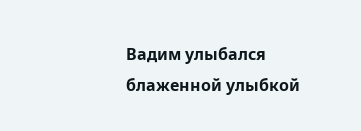Вадим улыбался блаженной улыбкой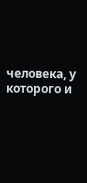человека, у которого и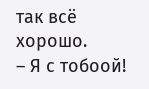так всё хорошо.
– Я с тобоой!